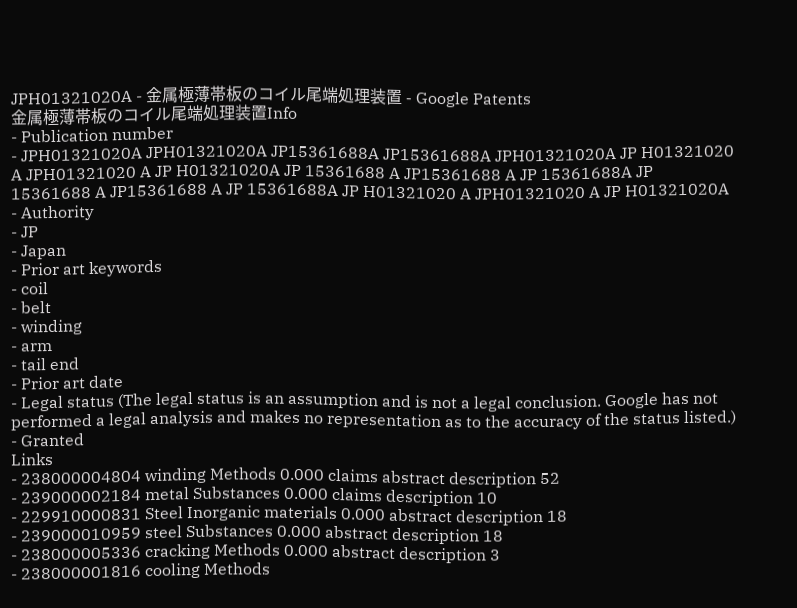JPH01321020A - 金属極薄帯板のコイル尾端処理装置 - Google Patents
金属極薄帯板のコイル尾端処理装置Info
- Publication number
- JPH01321020A JPH01321020A JP15361688A JP15361688A JPH01321020A JP H01321020 A JPH01321020 A JP H01321020A JP 15361688 A JP15361688 A JP 15361688A JP 15361688 A JP15361688 A JP 15361688A JP H01321020 A JPH01321020 A JP H01321020A
- Authority
- JP
- Japan
- Prior art keywords
- coil
- belt
- winding
- arm
- tail end
- Prior art date
- Legal status (The legal status is an assumption and is not a legal conclusion. Google has not performed a legal analysis and makes no representation as to the accuracy of the status listed.)
- Granted
Links
- 238000004804 winding Methods 0.000 claims abstract description 52
- 239000002184 metal Substances 0.000 claims description 10
- 229910000831 Steel Inorganic materials 0.000 abstract description 18
- 239000010959 steel Substances 0.000 abstract description 18
- 238000005336 cracking Methods 0.000 abstract description 3
- 238000001816 cooling Methods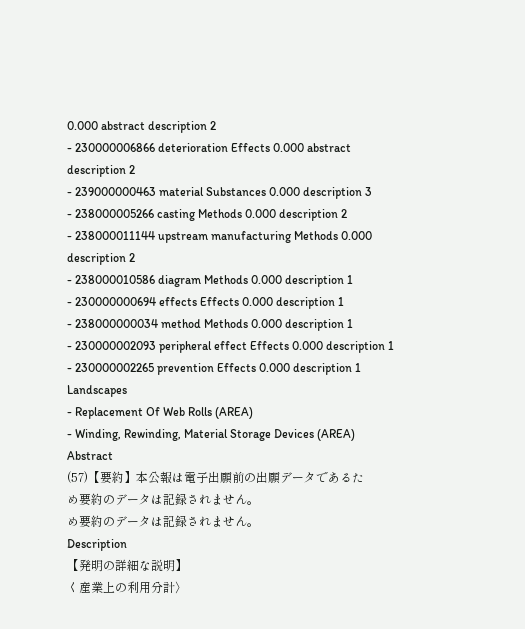0.000 abstract description 2
- 230000006866 deterioration Effects 0.000 abstract description 2
- 239000000463 material Substances 0.000 description 3
- 238000005266 casting Methods 0.000 description 2
- 238000011144 upstream manufacturing Methods 0.000 description 2
- 238000010586 diagram Methods 0.000 description 1
- 230000000694 effects Effects 0.000 description 1
- 238000000034 method Methods 0.000 description 1
- 230000002093 peripheral effect Effects 0.000 description 1
- 230000002265 prevention Effects 0.000 description 1
Landscapes
- Replacement Of Web Rolls (AREA)
- Winding, Rewinding, Material Storage Devices (AREA)
Abstract
(57)【要約】本公報は電子出願前の出願データであるた
め要約のデータは記録されません。
め要約のデータは記録されません。
Description
【発明の詳細な説明】
く産業上の利用分計〉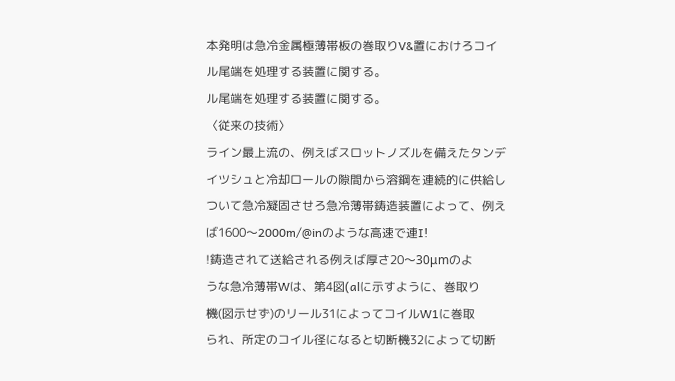本発明は急冷金属極薄帯板の巻取りV&置におけろコイ
ル尾端を処理する装置に関する。
ル尾端を処理する装置に関する。
〈従来の技術〉
ライン最上流の、例えばスロットノズルを備えたタンデ
イツシュと冷却ロールの隙間から溶鋼を連続的に供給し
ついて急冷凝固させろ急冷薄帯鋳造装置によって、例え
ば1600〜2000m/@inのような高速で連I!
!鋳造されて送給される例えば厚さ20〜30μmのよ
うな急冷薄帯Wは、第4図(alに示すように、巻取り
機(図示せず)のリール31によってコイルW1に巻取
られ、所定のコイル径になると切断機32によって切断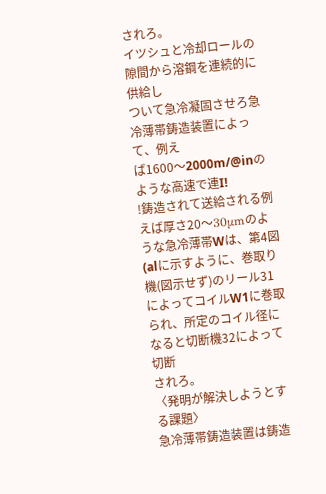されろ。
イツシュと冷却ロールの隙間から溶鋼を連続的に供給し
ついて急冷凝固させろ急冷薄帯鋳造装置によって、例え
ば1600〜2000m/@inのような高速で連I!
!鋳造されて送給される例えば厚さ20〜30μmのよ
うな急冷薄帯Wは、第4図(alに示すように、巻取り
機(図示せず)のリール31によってコイルW1に巻取
られ、所定のコイル径になると切断機32によって切断
されろ。
〈発明が解決しようとする課題〉
急冷薄帯鋳造装置は鋳造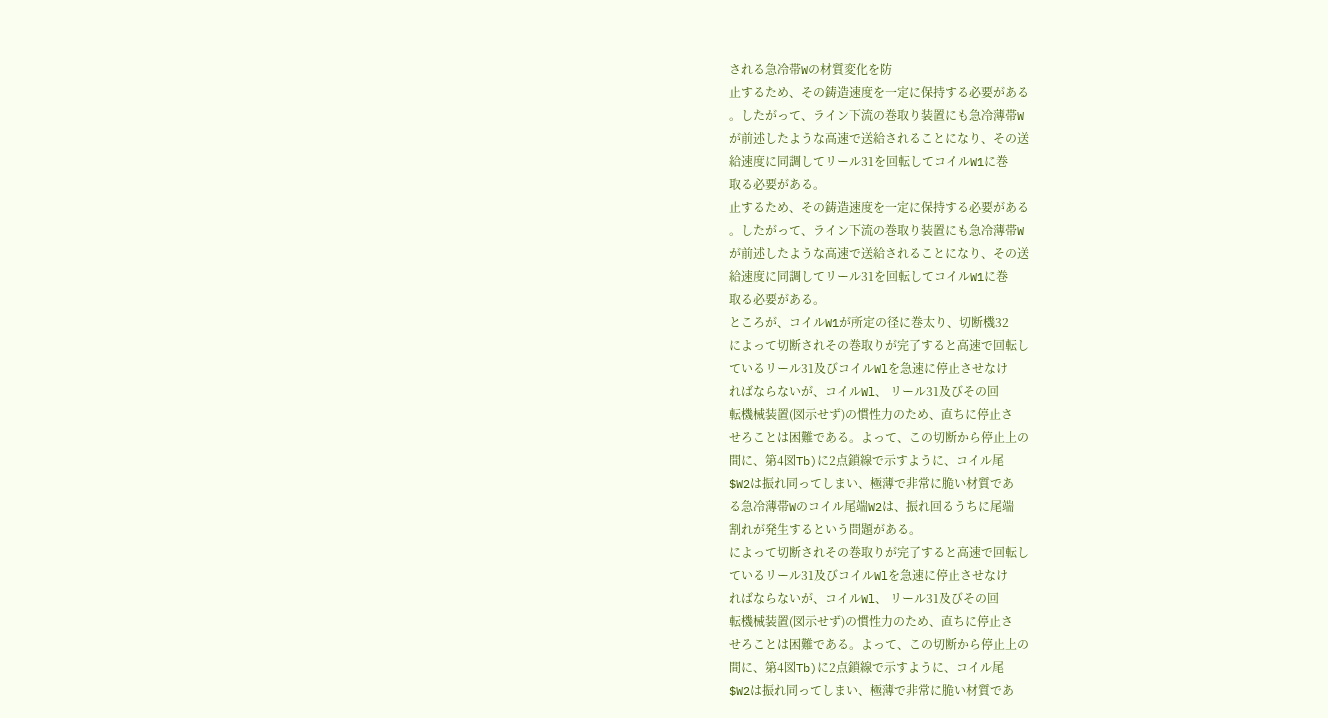される急冷帯Wの材質変化を防
止するため、その鋳造速度を一定に保持する必要がある
。したがって、ライン下流の巻取り装置にも急冷薄帯W
が前述したような高速で送給されることになり、その送
給速度に同調してリール31を回転してコイルW1に巻
取る必要がある。
止するため、その鋳造速度を一定に保持する必要がある
。したがって、ライン下流の巻取り装置にも急冷薄帯W
が前述したような高速で送給されることになり、その送
給速度に同調してリール31を回転してコイルW1に巻
取る必要がある。
ところが、コイルW1が所定の径に巻太り、切断機32
によって切断されその巻取りが完了すると高速で回転し
ているリール31及びコイルWlを急速に停止させなけ
ればならないが、コイルWl、 リール31及びその回
転機械装置(図示せず)の慣性力のため、直ちに停止さ
せろことは困難である。よって、この切断から停止上の
間に、第4図Tb)に2点鎖線で示すように、コイル尾
$W2は振れ同ってしまい、極薄で非常に脆い材質であ
る急冷薄帯Wのコイル尾端W2は、振れ回るうちに尾端
割れが発生するという問題がある。
によって切断されその巻取りが完了すると高速で回転し
ているリール31及びコイルWlを急速に停止させなけ
ればならないが、コイルWl、 リール31及びその回
転機械装置(図示せず)の慣性力のため、直ちに停止さ
せろことは困難である。よって、この切断から停止上の
間に、第4図Tb)に2点鎖線で示すように、コイル尾
$W2は振れ同ってしまい、極薄で非常に脆い材質であ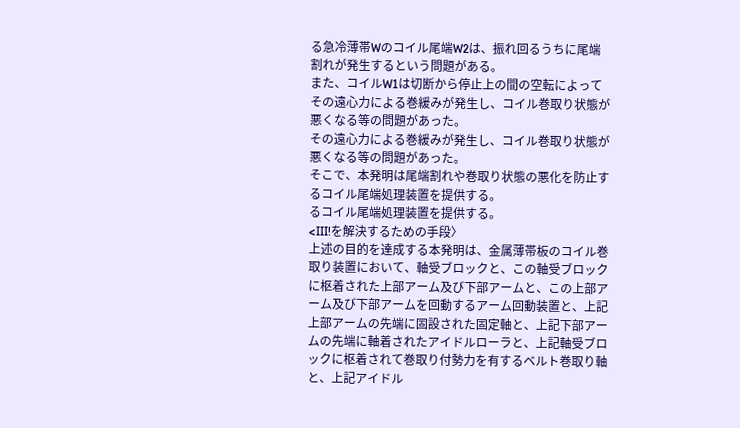る急冷薄帯Wのコイル尾端W2は、振れ回るうちに尾端
割れが発生するという問題がある。
また、コイルW1は切断から停止上の間の空転によって
その遠心力による巻緩みが発生し、コイル巻取り状態が
悪くなる等の問題があった。
その遠心力による巻緩みが発生し、コイル巻取り状態が
悪くなる等の問題があった。
そこで、本発明は尾端割れや巻取り状態の悪化を防止す
るコイル尾端処理装置を提供する。
るコイル尾端処理装置を提供する。
<III!を解決するための手段〉
上述の目的を達成する本発明は、金属薄帯板のコイル巻
取り装置において、軸受ブロックと、この軸受ブロック
に枢着された上部アーム及び下部アームと、この上部ア
ーム及び下部アームを回動するアーム回動装置と、上記
上部アームの先端に固設された固定軸と、上記下部アー
ムの先端に軸着されたアイドルローラと、上記軸受ブロ
ックに枢着されて巻取り付勢力を有するベルト巻取り軸
と、上記アイドル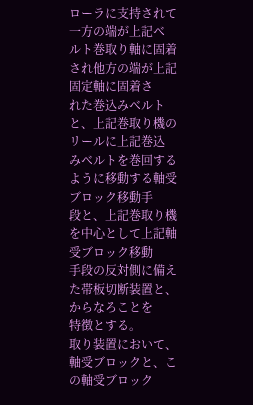ローラに支持されて一方の端が上記ベ
ルト巻取り軸に固着され他方の端が上記固定軸に固着さ
れた巻込みベルトと、上記巻取り機のリールに上記巻込
みベルトを巻回するように移動する軸受ブロック移動手
段と、上記巻取り機を中心として上記軸受ブロック移動
手段の反対側に備えた帯板切断装置と、からなろことを
特徴とする。
取り装置において、軸受ブロックと、この軸受ブロック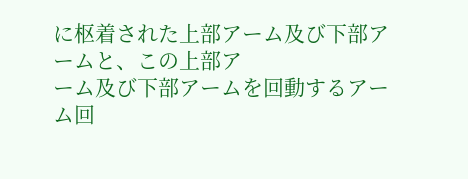に枢着された上部アーム及び下部アームと、この上部ア
ーム及び下部アームを回動するアーム回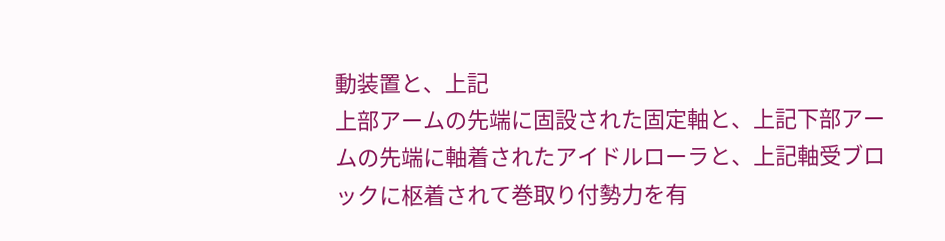動装置と、上記
上部アームの先端に固設された固定軸と、上記下部アー
ムの先端に軸着されたアイドルローラと、上記軸受ブロ
ックに枢着されて巻取り付勢力を有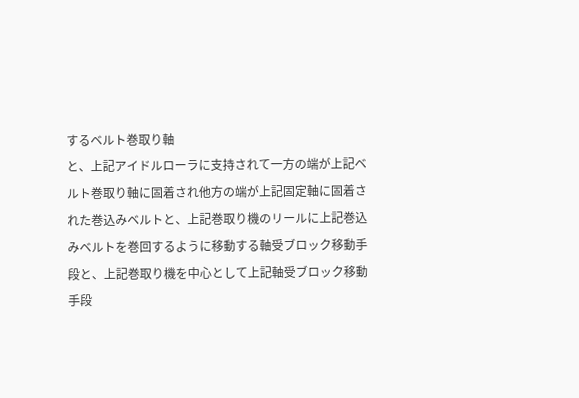するベルト巻取り軸
と、上記アイドルローラに支持されて一方の端が上記ベ
ルト巻取り軸に固着され他方の端が上記固定軸に固着さ
れた巻込みベルトと、上記巻取り機のリールに上記巻込
みベルトを巻回するように移動する軸受ブロック移動手
段と、上記巻取り機を中心として上記軸受ブロック移動
手段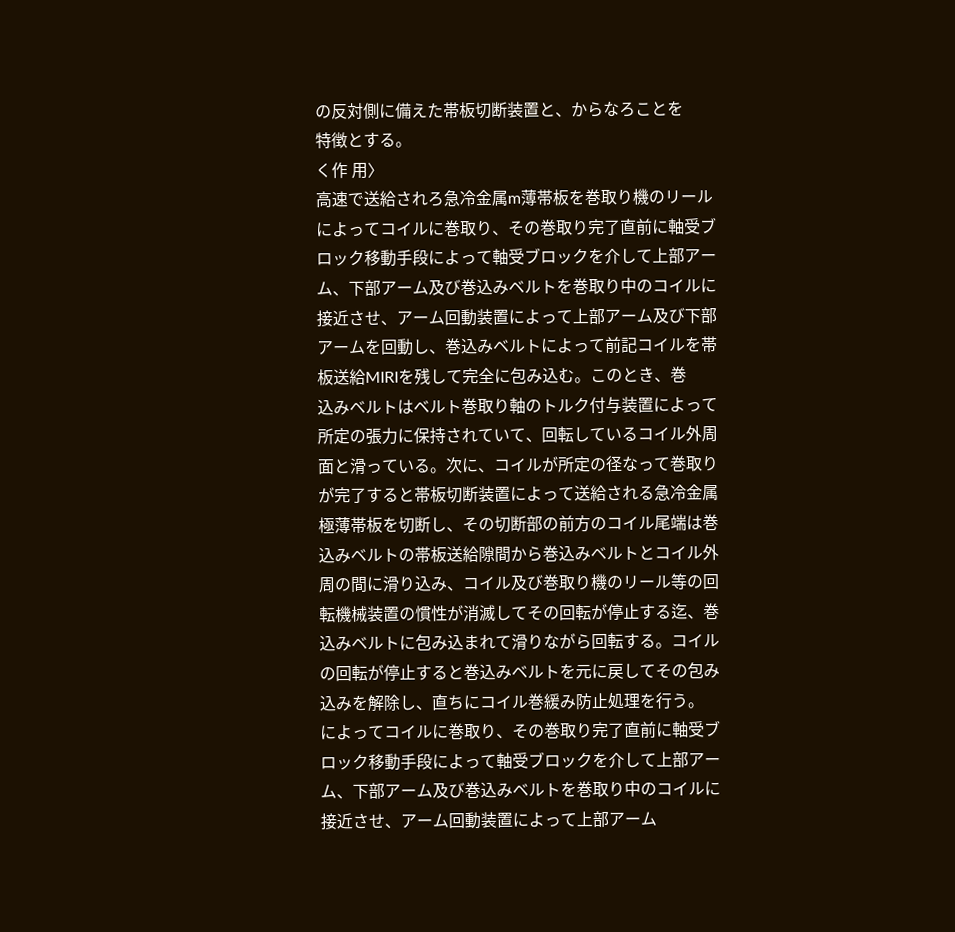の反対側に備えた帯板切断装置と、からなろことを
特徴とする。
く作 用〉
高速で送給されろ急冷金属m薄帯板を巻取り機のリール
によってコイルに巻取り、その巻取り完了直前に軸受ブ
ロック移動手段によって軸受ブロックを介して上部アー
ム、下部アーム及び巻込みベルトを巻取り中のコイルに
接近させ、アーム回動装置によって上部アーム及び下部
アームを回動し、巻込みベルトによって前記コイルを帯
板送給MIRIを残して完全に包み込む。このとき、巻
込みベルトはベルト巻取り軸のトルク付与装置によって
所定の張力に保持されていて、回転しているコイル外周
面と滑っている。次に、コイルが所定の径なって巻取り
が完了すると帯板切断装置によって送給される急冷金属
極薄帯板を切断し、その切断部の前方のコイル尾端は巻
込みベルトの帯板送給隙間から巻込みベルトとコイル外
周の間に滑り込み、コイル及び巻取り機のリール等の回
転機械装置の慣性が消滅してその回転が停止する迄、巻
込みベルトに包み込まれて滑りながら回転する。コイル
の回転が停止すると巻込みベルトを元に戻してその包み
込みを解除し、直ちにコイル巻緩み防止処理を行う。
によってコイルに巻取り、その巻取り完了直前に軸受ブ
ロック移動手段によって軸受ブロックを介して上部アー
ム、下部アーム及び巻込みベルトを巻取り中のコイルに
接近させ、アーム回動装置によって上部アーム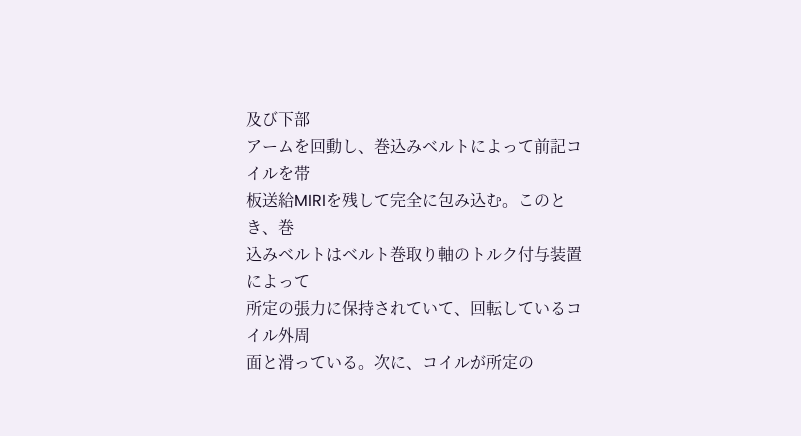及び下部
アームを回動し、巻込みベルトによって前記コイルを帯
板送給MIRIを残して完全に包み込む。このとき、巻
込みベルトはベルト巻取り軸のトルク付与装置によって
所定の張力に保持されていて、回転しているコイル外周
面と滑っている。次に、コイルが所定の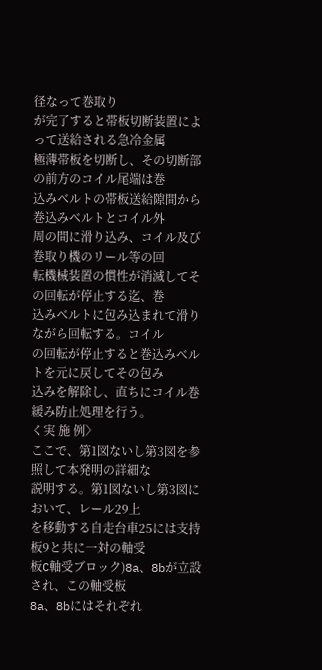径なって巻取り
が完了すると帯板切断装置によって送給される急冷金属
極薄帯板を切断し、その切断部の前方のコイル尾端は巻
込みベルトの帯板送給隙間から巻込みベルトとコイル外
周の間に滑り込み、コイル及び巻取り機のリール等の回
転機械装置の慣性が消滅してその回転が停止する迄、巻
込みベルトに包み込まれて滑りながら回転する。コイル
の回転が停止すると巻込みベルトを元に戻してその包み
込みを解除し、直ちにコイル巻緩み防止処理を行う。
く実 施 例〉
ここで、第1図ないし第3図を参照して本発明の詳細な
説明する。第1図ないし第3図において、レール29上
を移動する自走台車25には支持板9と共に一対の軸受
板C軸受ブロック)8a、8bが立設され、この軸受板
8a、8bにはそれぞれ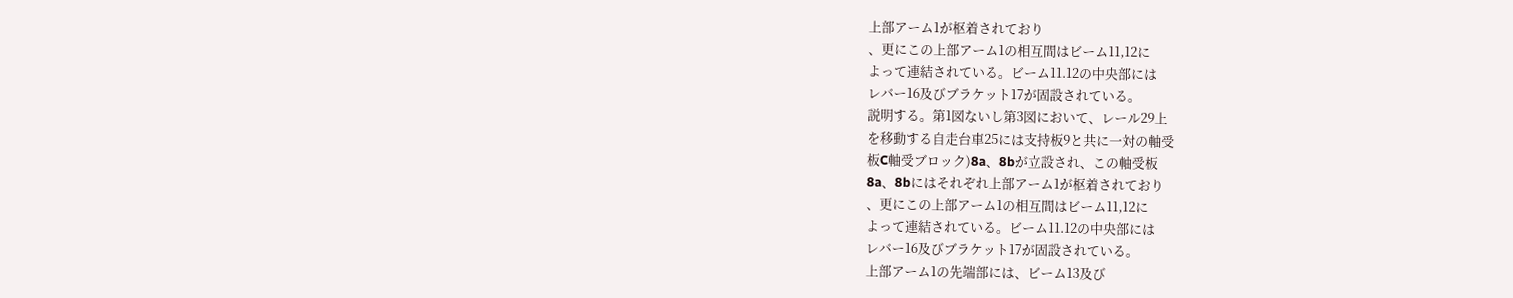上部アーム1が枢着されており
、更にこの上部アーム1の相互間はビーム11,12に
よって連結されている。ビーム11.12の中央部には
レバー16及びブラケット17が固設されている。
説明する。第1図ないし第3図において、レール29上
を移動する自走台車25には支持板9と共に一対の軸受
板C軸受ブロック)8a、8bが立設され、この軸受板
8a、8bにはそれぞれ上部アーム1が枢着されており
、更にこの上部アーム1の相互間はビーム11,12に
よって連結されている。ビーム11.12の中央部には
レバー16及びブラケット17が固設されている。
上部アーム1の先端部には、ビーム13及び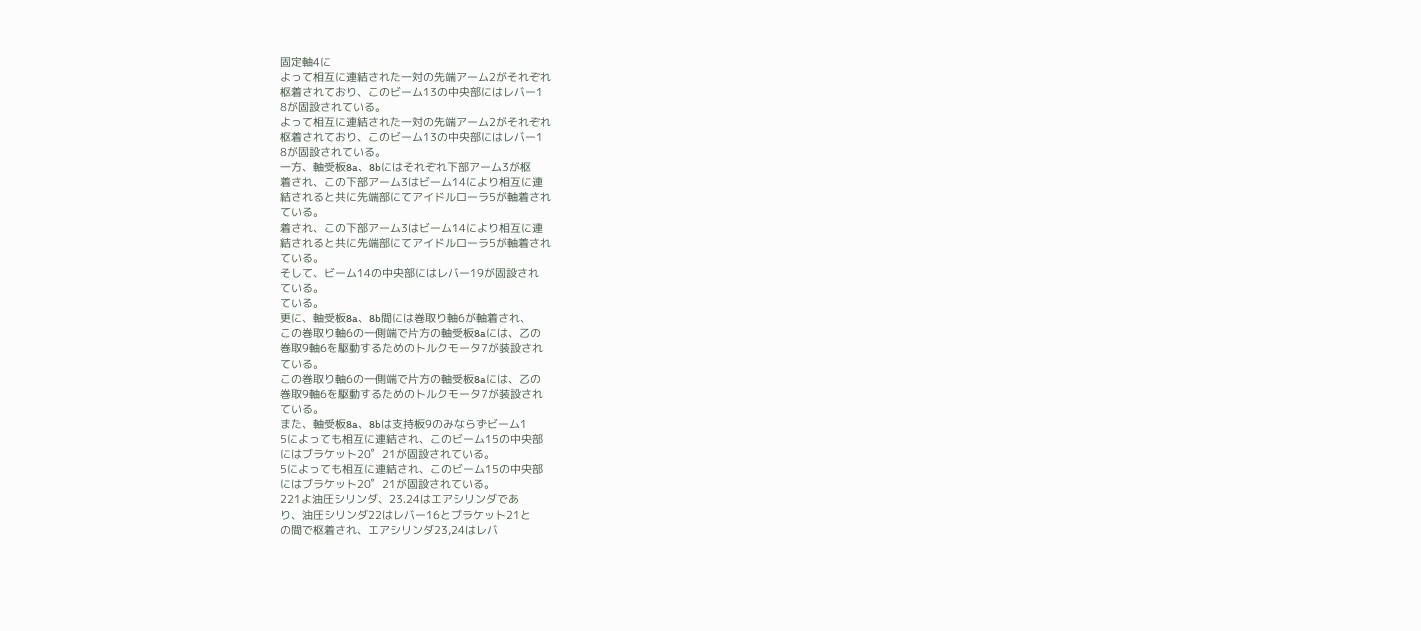固定軸4に
よって相互に連結された一対の先端アーム2がそれぞれ
枢着されており、このビーム13の中央部にはレバー1
8が固設されている。
よって相互に連結された一対の先端アーム2がそれぞれ
枢着されており、このビーム13の中央部にはレバー1
8が固設されている。
一方、軸受板8a、8bにはそれぞれ下部アーム3が枢
着され、この下部アーム3はビーム14により相互に連
結されると共に先端部にてアイドルローラ5が軸着され
ている。
着され、この下部アーム3はビーム14により相互に連
結されると共に先端部にてアイドルローラ5が軸着され
ている。
そして、ビーム14の中央部にはレバー19が固設され
ている。
ている。
更に、軸受板8a、8b間には巻取り軸6が軸着され、
この巻取り軸6の一側端で片方の軸受板8aには、乙の
巻取9軸6を駆動するためのトルクモータ7が装設され
ている。
この巻取り軸6の一側端で片方の軸受板8aには、乙の
巻取9軸6を駆動するためのトルクモータ7が装設され
ている。
また、軸受板8a、8bは支持板9のみならずビーム1
5によっても相互に連結され、このビーム15の中央部
にはブラケット20゜21が固設されている。
5によっても相互に連結され、このビーム15の中央部
にはブラケット20゜21が固設されている。
221よ油圧シリンダ、23.24はエアシリンダであ
り、油圧シリンダ22はレバー16とブラケット21と
の間で枢着され、エアシリンダ23,24はレバ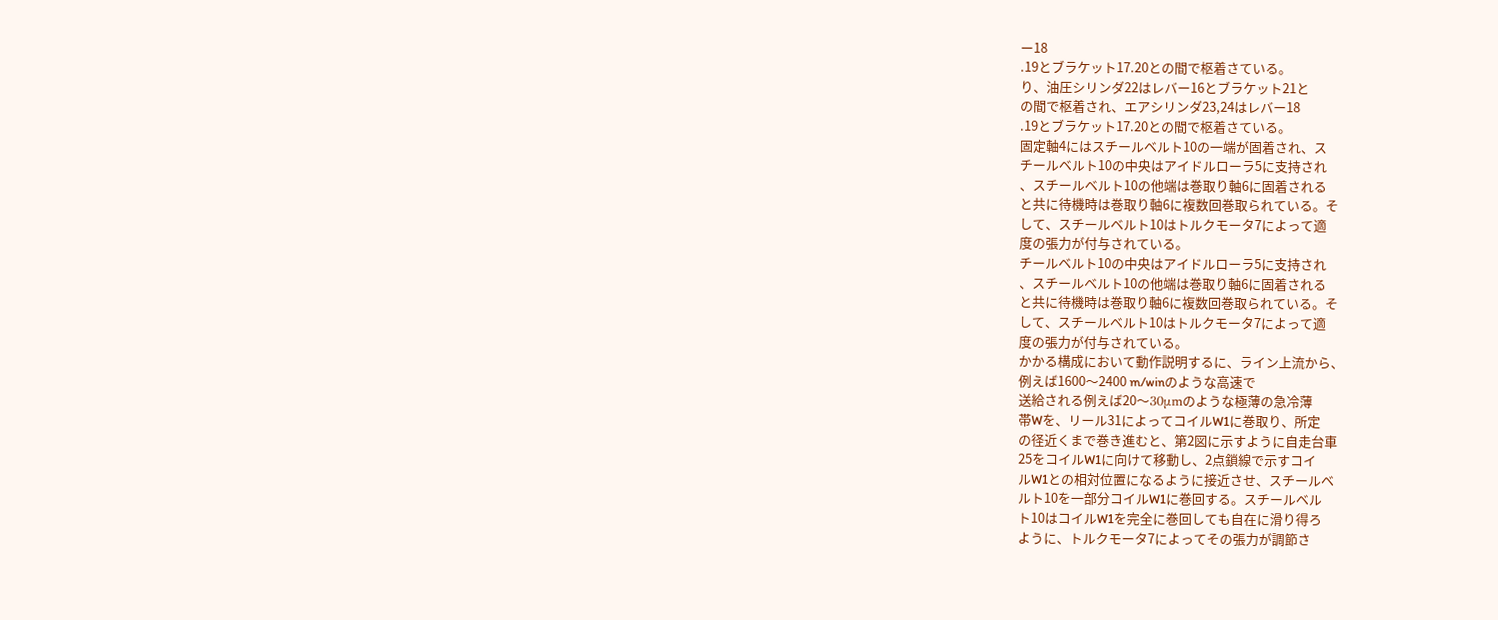ー18
.19とブラケット17.20との間で枢着さている。
り、油圧シリンダ22はレバー16とブラケット21と
の間で枢着され、エアシリンダ23,24はレバー18
.19とブラケット17.20との間で枢着さている。
固定軸4にはスチールベルト10の一端が固着され、ス
チールベルト10の中央はアイドルローラ5に支持され
、スチールベルト10の他端は巻取り軸6に固着される
と共に待機時は巻取り軸6に複数回巻取られている。そ
して、スチールベルト10はトルクモータ7によって適
度の張力が付与されている。
チールベルト10の中央はアイドルローラ5に支持され
、スチールベルト10の他端は巻取り軸6に固着される
と共に待機時は巻取り軸6に複数回巻取られている。そ
して、スチールベルト10はトルクモータ7によって適
度の張力が付与されている。
かかる構成において動作説明するに、ライン上流から、
例えば1600〜2400 m/winのような高速で
送給される例えば20〜30μmのような極薄の急冷薄
帯Wを、リール31によってコイルW1に巻取り、所定
の径近くまで巻き進むと、第2図に示すように自走台車
25をコイルW1に向けて移動し、2点鎖線で示すコイ
ルW1との相対位置になるように接近させ、スチールベ
ルト10を一部分コイルW1に巻回する。スチールベル
ト10はコイルW1を完全に巻回しても自在に滑り得ろ
ように、トルクモータ7によってその張力が調節さ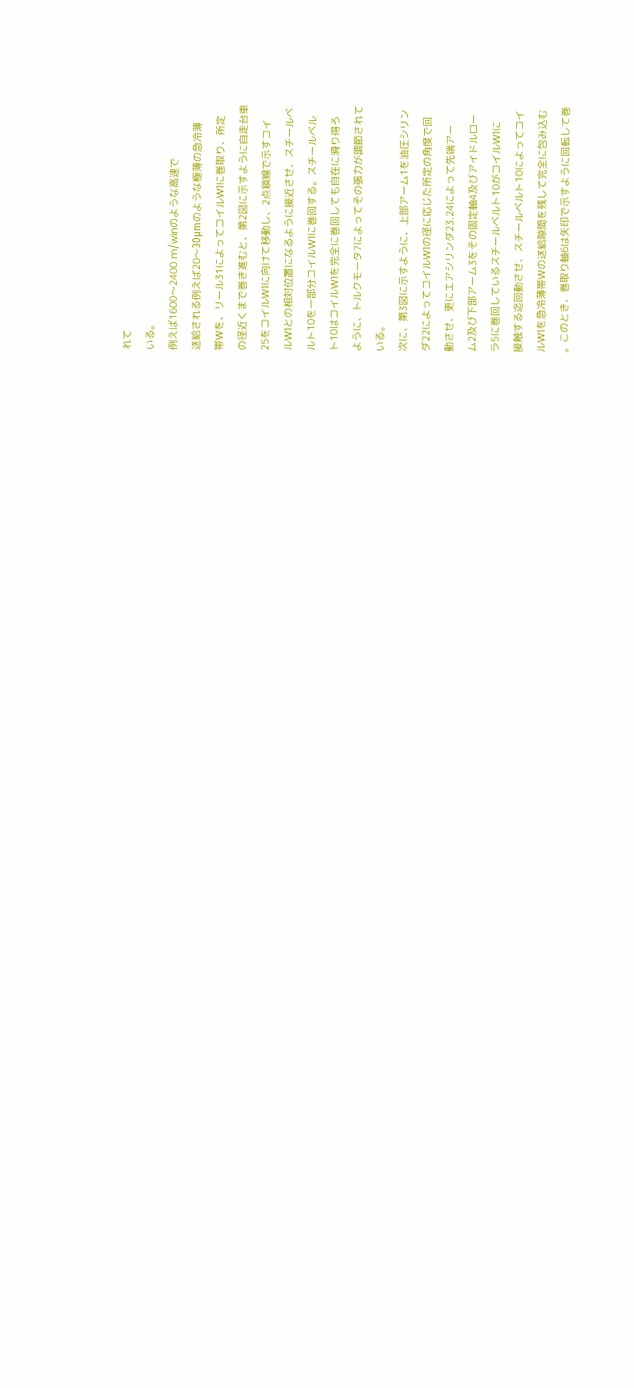れて
いる。
例えば1600〜2400 m/winのような高速で
送給される例えば20〜30μmのような極薄の急冷薄
帯Wを、リール31によってコイルW1に巻取り、所定
の径近くまで巻き進むと、第2図に示すように自走台車
25をコイルW1に向けて移動し、2点鎖線で示すコイ
ルW1との相対位置になるように接近させ、スチールベ
ルト10を一部分コイルW1に巻回する。スチールベル
ト10はコイルW1を完全に巻回しても自在に滑り得ろ
ように、トルクモータ7によってその張力が調節されて
いる。
次に、第3図に示すように、上部アーム1を油圧シリン
ダ22によってコイルW1の径に応じた所定の角度で回
動させ、更にエアシリンダ23.24によって先端アー
ム2及び下部アーム3をその固定軸4及びアイドルロー
ラ5に巻回しているスチールベルト10がコイルW1に
接触する迄回動させ、スチールベルト10によってコイ
ルW1を急冷薄帯Wの送給隙間を残して完全に包み込む
。このとき、巻取り軸6は矢印で示すように回転して巻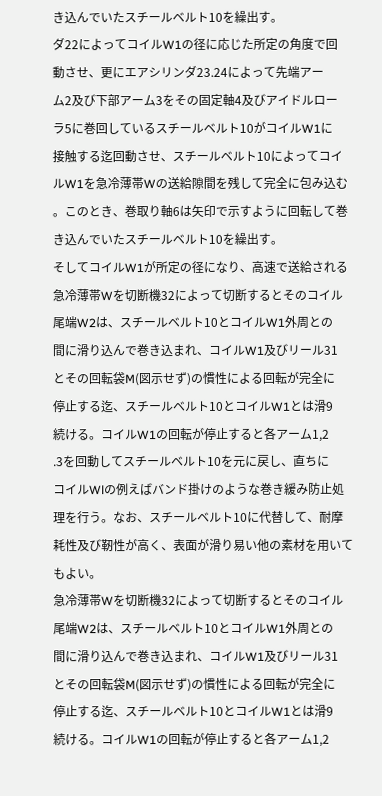き込んでいたスチールベルト10を繰出す。
ダ22によってコイルW1の径に応じた所定の角度で回
動させ、更にエアシリンダ23.24によって先端アー
ム2及び下部アーム3をその固定軸4及びアイドルロー
ラ5に巻回しているスチールベルト10がコイルW1に
接触する迄回動させ、スチールベルト10によってコイ
ルW1を急冷薄帯Wの送給隙間を残して完全に包み込む
。このとき、巻取り軸6は矢印で示すように回転して巻
き込んでいたスチールベルト10を繰出す。
そしてコイルW1が所定の径になり、高速で送給される
急冷薄帯Wを切断機32によって切断するとそのコイル
尾端W2は、スチールベルト10とコイルW1外周との
間に滑り込んで巻き込まれ、コイルW1及びリール31
とその回転袋M(図示せず)の慣性による回転が完全に
停止する迄、スチールベルト10とコイルW1とは滑9
続ける。コイルW1の回転が停止すると各アーム1,2
.3を回動してスチールベルト10を元に戻し、直ちに
コイルWlの例えばバンド掛けのような巻き緩み防止処
理を行う。なお、スチールベルト10に代替して、耐摩
耗性及び靭性が高く、表面が滑り易い他の素材を用いて
もよい。
急冷薄帯Wを切断機32によって切断するとそのコイル
尾端W2は、スチールベルト10とコイルW1外周との
間に滑り込んで巻き込まれ、コイルW1及びリール31
とその回転袋M(図示せず)の慣性による回転が完全に
停止する迄、スチールベルト10とコイルW1とは滑9
続ける。コイルW1の回転が停止すると各アーム1,2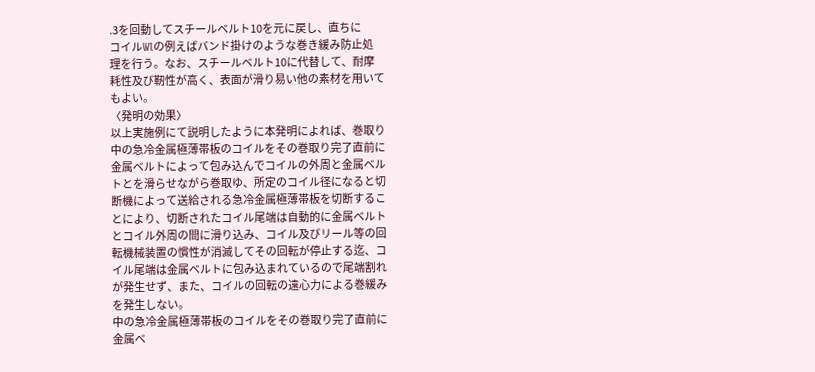.3を回動してスチールベルト10を元に戻し、直ちに
コイルWlの例えばバンド掛けのような巻き緩み防止処
理を行う。なお、スチールベルト10に代替して、耐摩
耗性及び靭性が高く、表面が滑り易い他の素材を用いて
もよい。
〈発明の効果〉
以上実施例にて説明したように本発明によれば、巻取り
中の急冷金属極薄帯板のコイルをその巻取り完了直前に
金属ベルトによって包み込んでコイルの外周と金属ベル
トとを滑らせながら巻取ゆ、所定のコイル径になると切
断機によって送給される急冷金属極薄帯板を切断するこ
とにより、切断されたコイル尾端は自動的に金属ベルト
とコイル外周の間に滑り込み、コイル及びリール等の回
転機械装置の慣性が消滅してその回転が停止する迄、コ
イル尾端は金属ベルトに包み込まれているので尾端割れ
が発生せず、また、コイルの回転の遠心力による巻緩み
を発生しない。
中の急冷金属極薄帯板のコイルをその巻取り完了直前に
金属ベ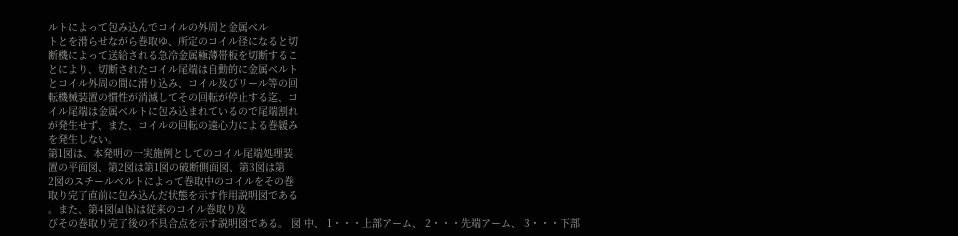ルトによって包み込んでコイルの外周と金属ベル
トとを滑らせながら巻取ゆ、所定のコイル径になると切
断機によって送給される急冷金属極薄帯板を切断するこ
とにより、切断されたコイル尾端は自動的に金属ベルト
とコイル外周の間に滑り込み、コイル及びリール等の回
転機械装置の慣性が消滅してその回転が停止する迄、コ
イル尾端は金属ベルトに包み込まれているので尾端割れ
が発生せず、また、コイルの回転の遠心力による巻緩み
を発生しない。
第1図は、本発明の一実施例としてのコイル尾端処理装
置の平面図、第2図は第1図の破断側面図、第3図は第
2図のスチールベルトによって巻取中のコイルをその巻
取り完了直前に包み込んだ状態を示す作用説明図である
。また、第4図(al (b)は従来のコイル巻取り及
びその巻取り完了後の不具合点を示す説明図である。 図 中、 1・・・上部アーム、 2・・・先端アーム、 3・・・下部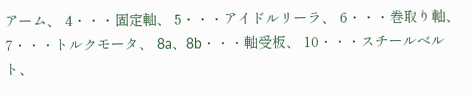アーム、 4・・・固定軸、 5・・・アイドルリーラ、 6・・・巻取り軸、 7・・・トルクモータ、 8a、8b・・・軸受板、 10・・・スチールベルト、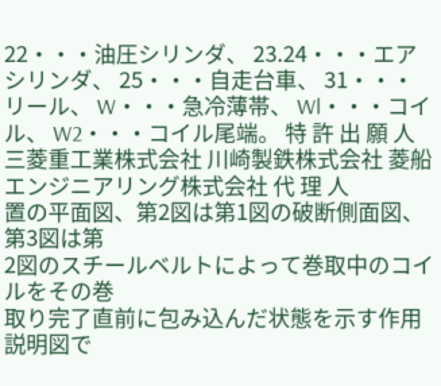22・・・油圧シリンダ、 23.24・・・エアシリンダ、 25・・・自走台車、 31・・・リール、 W・・・急冷薄帯、 Wl・・・コイル、 W2・・・コイル尾端。 特 許 出 願 人 三菱重工業株式会社 川崎製鉄株式会社 菱船エンジニアリング株式会社 代 理 人
置の平面図、第2図は第1図の破断側面図、第3図は第
2図のスチールベルトによって巻取中のコイルをその巻
取り完了直前に包み込んだ状態を示す作用説明図で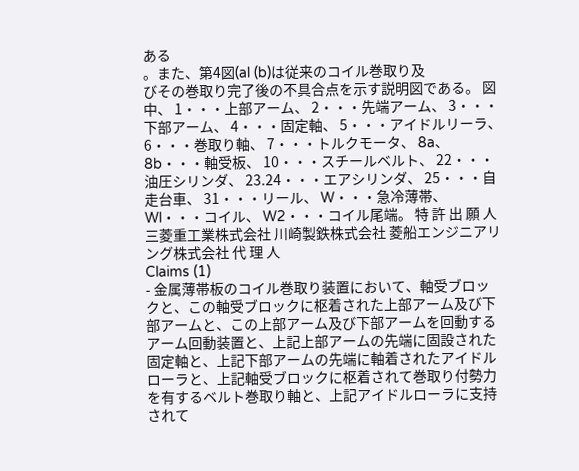ある
。また、第4図(al (b)は従来のコイル巻取り及
びその巻取り完了後の不具合点を示す説明図である。 図 中、 1・・・上部アーム、 2・・・先端アーム、 3・・・下部アーム、 4・・・固定軸、 5・・・アイドルリーラ、 6・・・巻取り軸、 7・・・トルクモータ、 8a、8b・・・軸受板、 10・・・スチールベルト、 22・・・油圧シリンダ、 23.24・・・エアシリンダ、 25・・・自走台車、 31・・・リール、 W・・・急冷薄帯、 Wl・・・コイル、 W2・・・コイル尾端。 特 許 出 願 人 三菱重工業株式会社 川崎製鉄株式会社 菱船エンジニアリング株式会社 代 理 人
Claims (1)
- 金属薄帯板のコイル巻取り装置において、軸受ブロッ
クと、この軸受ブロックに枢着された上部アーム及び下
部アームと、この上部アーム及び下部アームを回動する
アーム回動装置と、上記上部アームの先端に固設された
固定軸と、上記下部アームの先端に軸着されたアイドル
ローラと、上記軸受ブロックに枢着されて巻取り付勢力
を有するベルト巻取り軸と、上記アイドルローラに支持
されて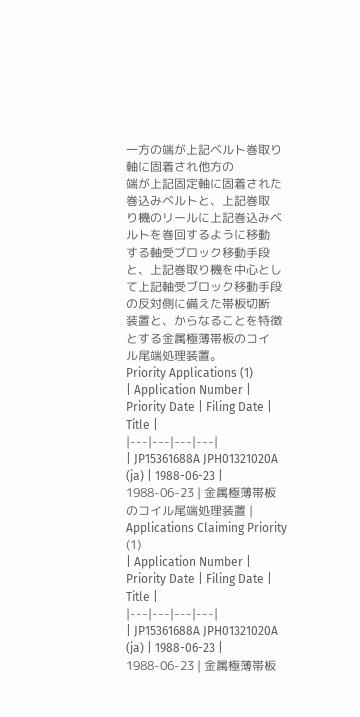一方の端が上記ベルト巻取り軸に固着され他方の
端が上記固定軸に固着された巻込みベルトと、上記巻取
り機のリールに上記巻込みベルトを巻回するように移動
する軸受ブロック移動手段と、上記巻取り機を中心とし
て上記軸受ブロック移動手段の反対側に備えた帯板切断
装置と、からなることを特徴とする金属極薄帯板のコイ
ル尾端処理装置。
Priority Applications (1)
| Application Number | Priority Date | Filing Date | Title |
|---|---|---|---|
| JP15361688A JPH01321020A (ja) | 1988-06-23 | 1988-06-23 | 金属極薄帯板のコイル尾端処理装置 |
Applications Claiming Priority (1)
| Application Number | Priority Date | Filing Date | Title |
|---|---|---|---|
| JP15361688A JPH01321020A (ja) | 1988-06-23 | 1988-06-23 | 金属極薄帯板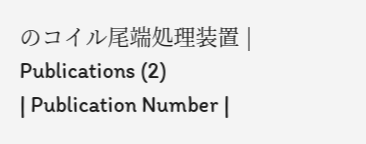のコイル尾端処理装置 |
Publications (2)
| Publication Number |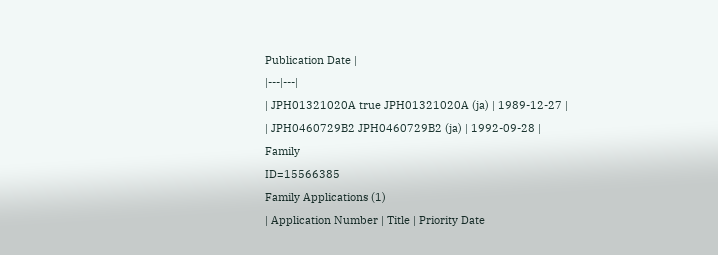Publication Date |
|---|---|
| JPH01321020A true JPH01321020A (ja) | 1989-12-27 |
| JPH0460729B2 JPH0460729B2 (ja) | 1992-09-28 |
Family
ID=15566385
Family Applications (1)
| Application Number | Title | Priority Date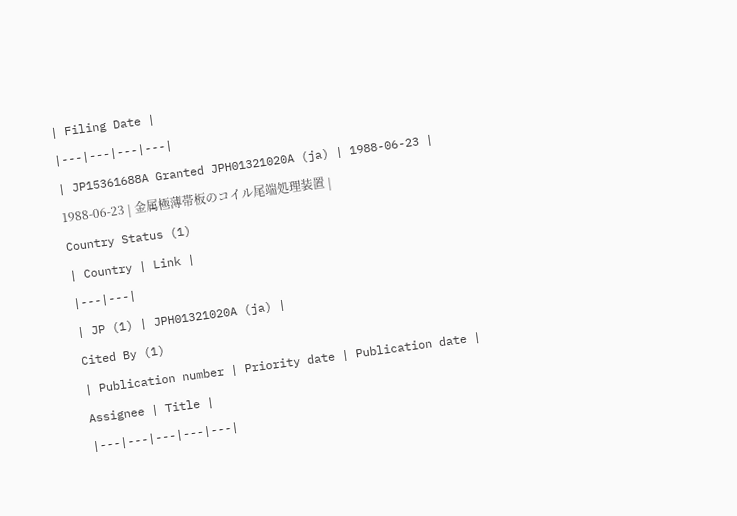| Filing Date |
|---|---|---|---|
| JP15361688A Granted JPH01321020A (ja) | 1988-06-23 | 1988-06-23 | 金属極薄帯板のコイル尾端処理装置 |
Country Status (1)
| Country | Link |
|---|---|
| JP (1) | JPH01321020A (ja) |
Cited By (1)
| Publication number | Priority date | Publication date | Assignee | Title |
|---|---|---|---|---|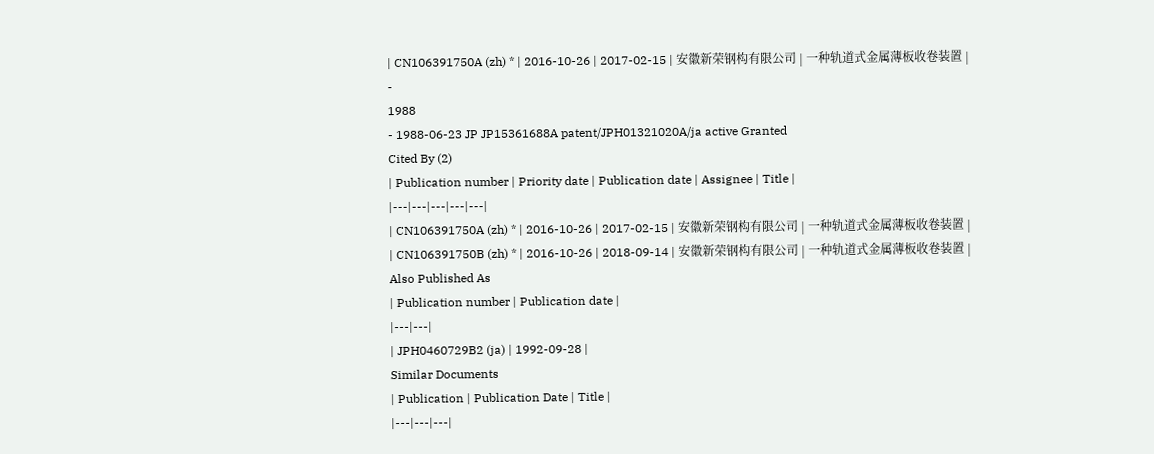| CN106391750A (zh) * | 2016-10-26 | 2017-02-15 | 安徽新荣钢构有限公司 | 一种轨道式金属薄板收卷装置 |
-
1988
- 1988-06-23 JP JP15361688A patent/JPH01321020A/ja active Granted
Cited By (2)
| Publication number | Priority date | Publication date | Assignee | Title |
|---|---|---|---|---|
| CN106391750A (zh) * | 2016-10-26 | 2017-02-15 | 安徽新荣钢构有限公司 | 一种轨道式金属薄板收卷装置 |
| CN106391750B (zh) * | 2016-10-26 | 2018-09-14 | 安徽新荣钢构有限公司 | 一种轨道式金属薄板收卷装置 |
Also Published As
| Publication number | Publication date |
|---|---|
| JPH0460729B2 (ja) | 1992-09-28 |
Similar Documents
| Publication | Publication Date | Title |
|---|---|---|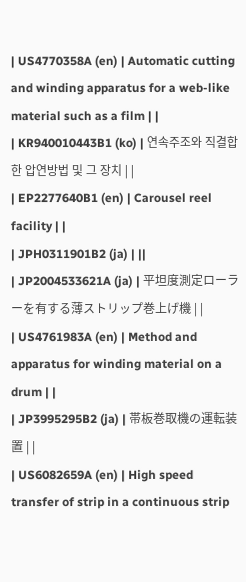| US4770358A (en) | Automatic cutting and winding apparatus for a web-like material such as a film | |
| KR940010443B1 (ko) | 연속주조와 직결합한 압연방법 및 그 장치 | |
| EP2277640B1 (en) | Carousel reel facility | |
| JPH0311901B2 (ja) | ||
| JP2004533621A (ja) | 平坦度測定ローラーを有する薄ストリップ巻上げ機 | |
| US4761983A (en) | Method and apparatus for winding material on a drum | |
| JP3995295B2 (ja) | 帯板巻取機の運転装置 | |
| US6082659A (en) | High speed transfer of strip in a continuous strip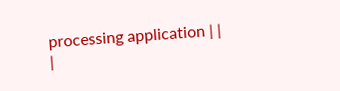processing application | |
|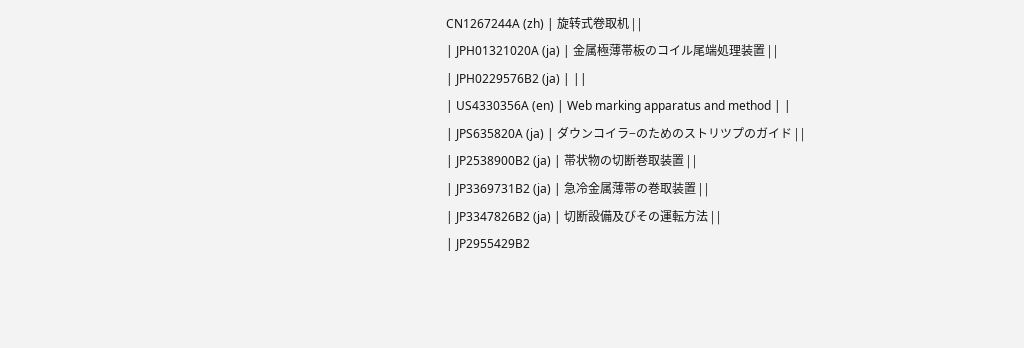CN1267244A (zh) | 旋转式卷取机 | |
| JPH01321020A (ja) | 金属極薄帯板のコイル尾端処理装置 | |
| JPH0229576B2 (ja) | ||
| US4330356A (en) | Web marking apparatus and method | |
| JPS635820A (ja) | ダウンコイラ−のためのストリツプのガイド | |
| JP2538900B2 (ja) | 帯状物の切断巻取装置 | |
| JP3369731B2 (ja) | 急冷金属薄帯の巻取装置 | |
| JP3347826B2 (ja) | 切断設備及びその運転方法 | |
| JP2955429B2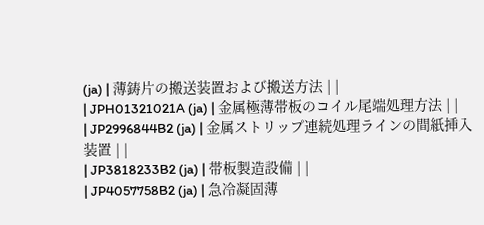(ja) | 薄鋳片の搬送装置および搬送方法 | |
| JPH01321021A (ja) | 金属極薄帯板のコイル尾端処理方法 | |
| JP2996844B2 (ja) | 金属ストリップ連続処理ラインの間紙挿入装置 | |
| JP3818233B2 (ja) | 帯板製造設備 | |
| JP4057758B2 (ja) | 急冷凝固薄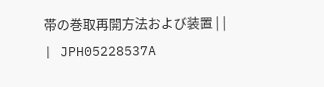帯の巻取再開方法および装置 | |
| JPH05228537A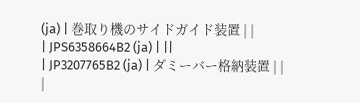(ja) | 巻取り機のサイドガイド装置 | |
| JPS6358664B2 (ja) | ||
| JP3207765B2 (ja) | ダミーバー格納装置 | |
|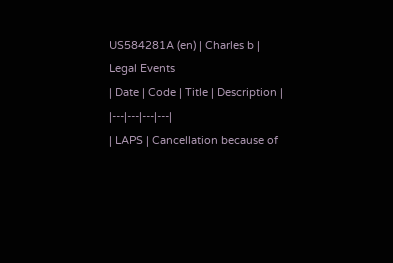US584281A (en) | Charles b |
Legal Events
| Date | Code | Title | Description |
|---|---|---|---|
| LAPS | Cancellation because of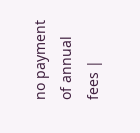no payment of annual fees |